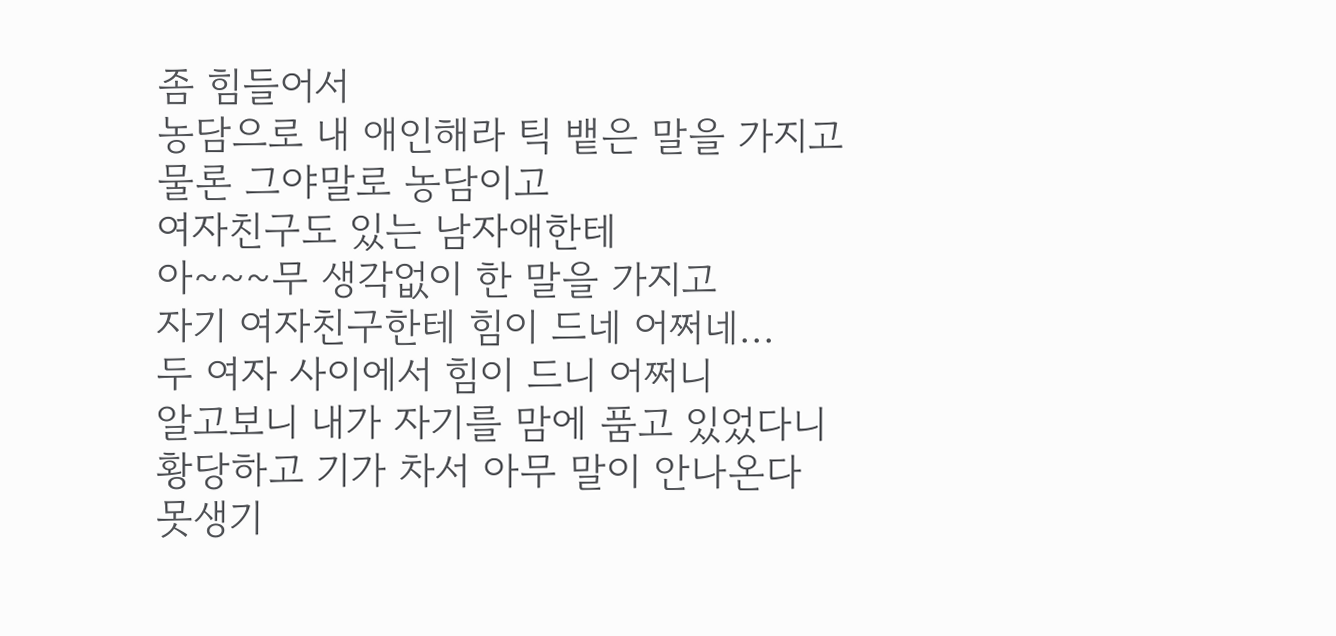좀 힘들어서
농담으로 내 애인해라 틱 뱉은 말을 가지고
물론 그야말로 농담이고
여자친구도 있는 남자애한테
아~~~무 생각없이 한 말을 가지고
자기 여자친구한테 힘이 드네 어쩌네...
두 여자 사이에서 힘이 드니 어쩌니
알고보니 내가 자기를 맘에 품고 있었다니
황당하고 기가 차서 아무 말이 안나온다
못생기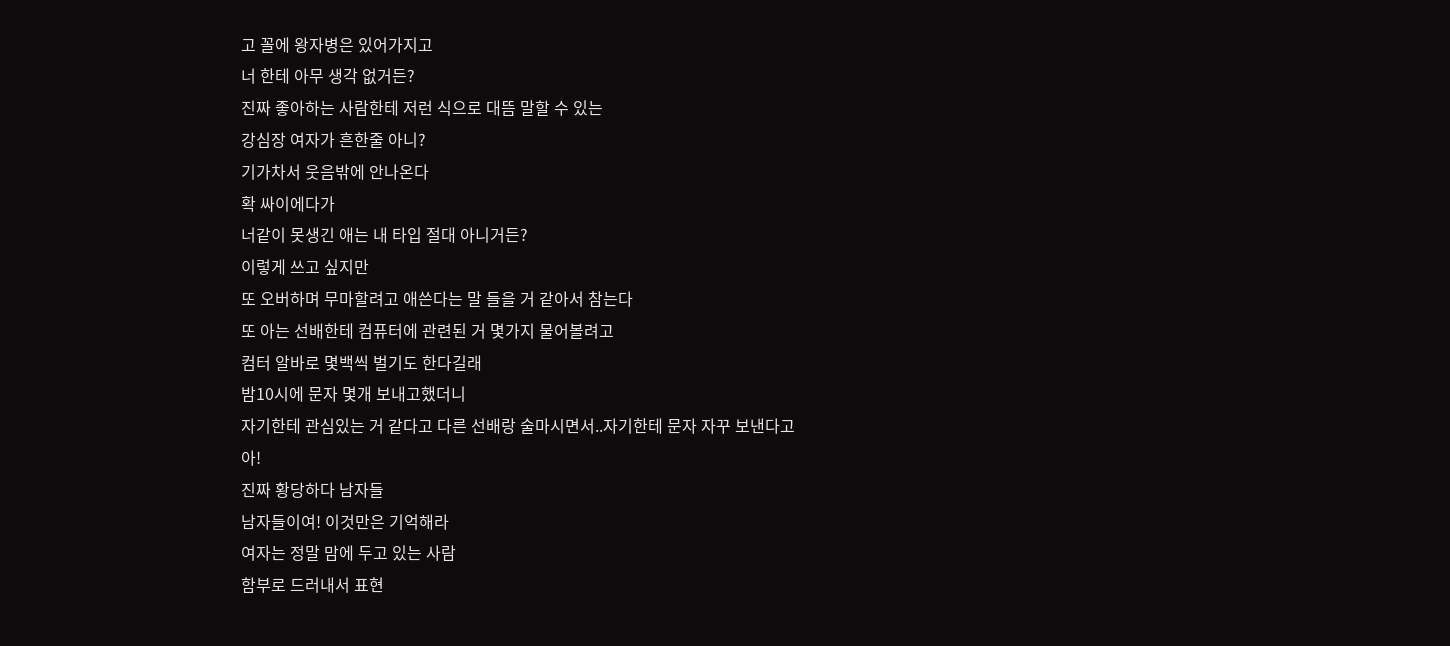고 꼴에 왕자병은 있어가지고
너 한테 아무 생각 없거든?
진짜 좋아하는 사람한테 저런 식으로 대뜸 말할 수 있는
강심장 여자가 흔한줄 아니?
기가차서 웃음밖에 안나온다
확 싸이에다가
너같이 못생긴 애는 내 타입 절대 아니거든?
이렇게 쓰고 싶지만
또 오버하며 무마할려고 애쓴다는 말 들을 거 같아서 참는다
또 아는 선배한테 컴퓨터에 관련된 거 몇가지 물어볼려고
컴터 알바로 몇백씩 벌기도 한다길래
밤10시에 문자 몇개 보내고했더니
자기한테 관심있는 거 같다고 다른 선배랑 술마시면서..자기한테 문자 자꾸 보낸다고
아!
진짜 황당하다 남자들
남자들이여! 이것만은 기억해라
여자는 정말 맘에 두고 있는 사람
함부로 드러내서 표현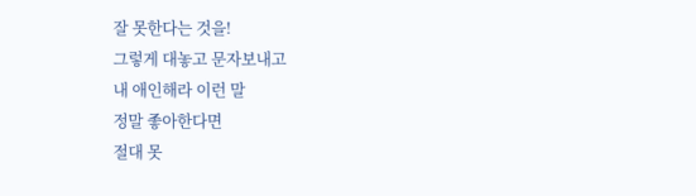잘 못한다는 것을!
그렇게 대놓고 문자보내고
내 애인해라 이런 말
정말 좋아한다면
절대 못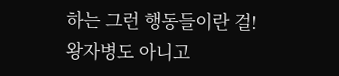하는 그런 행동들이란 걸!
왕자병도 아니고